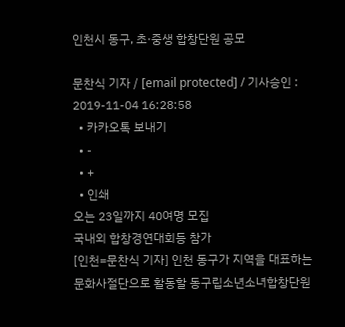인천시 동구, 초·중생 합창단원 공모

문찬식 기자 / [email protected] / 기사승인 : 2019-11-04 16:28:58
  • 카카오톡 보내기
  • -
  • +
  • 인쇄
오는 23일까지 40여명 모집
국내외 합창경연대회등 참가
[인천=문찬식 기자] 인천 동구가 지역을 대표하는 문화사절단으로 활동할 동구립소년소녀합창단원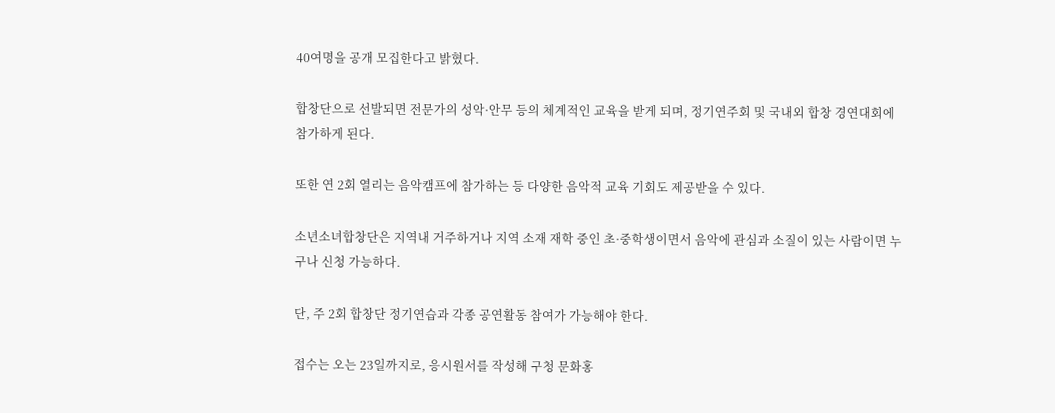40여명을 공개 모집한다고 밝혔다.

합창단으로 선발되면 전문가의 성악·안무 등의 체계적인 교육을 받게 되며, 정기연주회 및 국내외 합창 경연대회에 참가하게 된다.

또한 연 2회 열리는 음악캠프에 참가하는 등 다양한 음악적 교육 기회도 제공받을 수 있다.

소년소녀합창단은 지역내 거주하거나 지역 소재 재학 중인 초·중학생이면서 음악에 관심과 소질이 있는 사람이면 누구나 신청 가능하다.

단, 주 2회 합창단 정기연습과 각종 공연활동 참여가 가능해야 한다.

접수는 오는 23일까지로, 응시원서를 작성해 구청 문화홍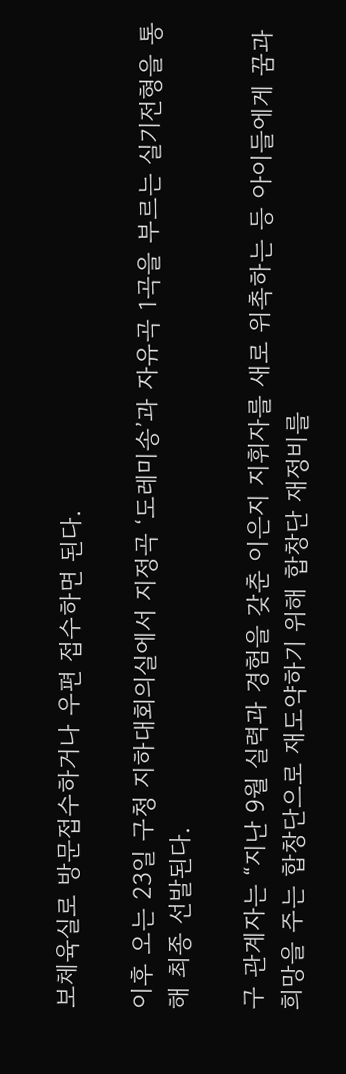보체육실로 방문접수하거나 우편 접수하면 된다.

이후 오는 23일 구청 지하대회의실에서 지정곡 ‘도레미송’과 자유곡 1곡을 부르는 실기전형을 통해 최종 선발된다.

구 관계자는 “지난 9월 실력과 경험을 갖춘 이은지 지휘자를 새로 위촉하는 등 아이들에게 꿈과 희망을 주는 합창단으로 재도약하기 위해 합창단 재정비를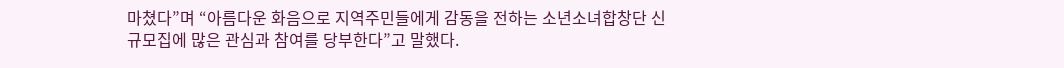마쳤다”며 “아름다운 화음으로 지역주민들에게 감동을 전하는 소년소녀합창단 신규모집에 많은 관심과 참여를 당부한다”고 말했다.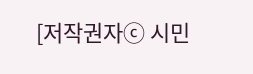[저작권자ⓒ 시민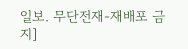일보. 무단전재-재배포 금지]